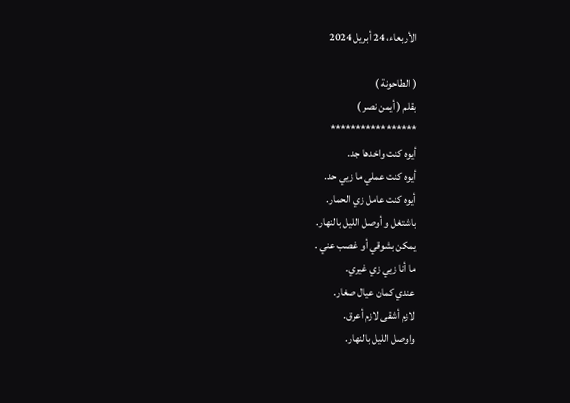الأربعاء، 24 أبريل 2024

( الطاحونة )
بقلم ( أيمن نصر )
*****************
أيوه كنت واخدها جد.
أيوه كنت عملي ما زيي حد.
أيوه كنت عامل زي الحمار.
باشتغل و أوصل الليل بالنهار.
يمكن بشوقي أو غصب عني .
ما أنا زيي زي غيري.
عندي كمان عيال صغار.
لازم أشقى لازم أعرق.
واوصل الليل بالنهار.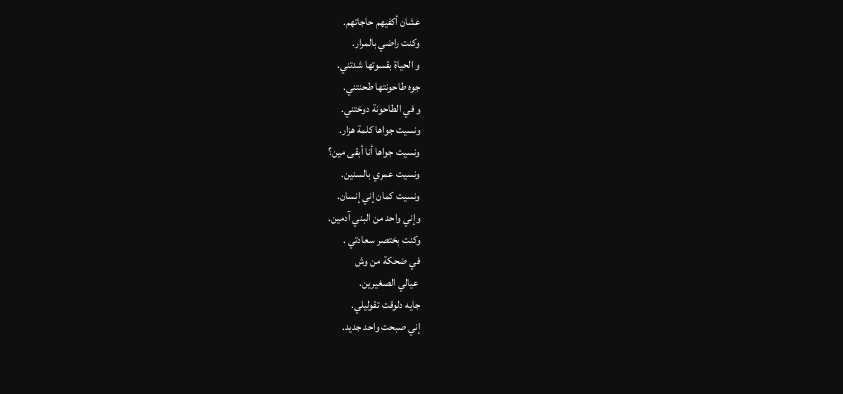عشان أكفيهم حاجاتهم.
وكنت راضي بالمرار.
و الحياة بقسوتها شدتني.
جوه طاحونتها طحنتني.
و في الطاحونة دوختني.
ونسيت جواها كلمة هزار.
ونسيت جواها أنا أبقى مين؟
ونسيت عمري بالسنين.
ونسيت كمان إني إنسان.
وإني واحد من البني آدمين.
وكنت بختصر سعادتي .
في ضحكة من وش
 عيالي الصغيرين.
جايه دلوقت تقوليلي.
إني صبحت واحد جديد.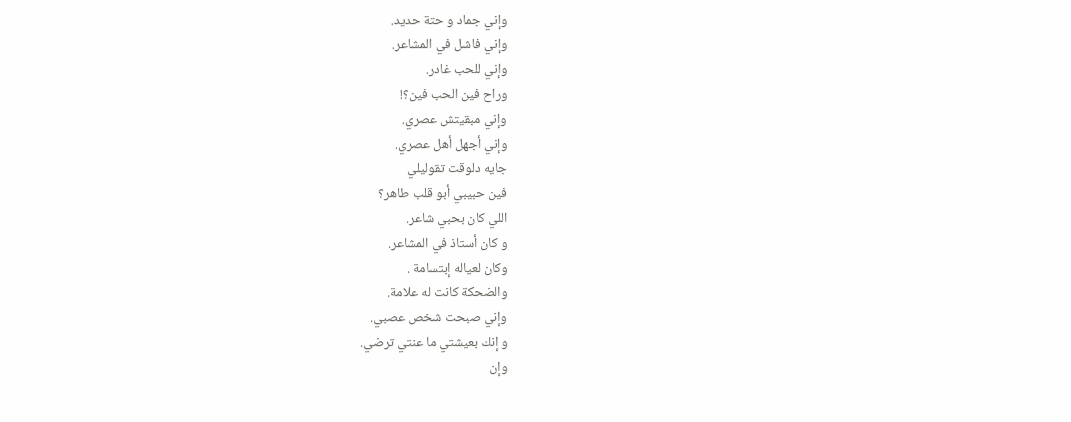وإني جماد و حتة حديد.
وإني فاشل في المشاعر.
وإني للحب غادر.
وراح فين الحب فين؟!
وإني مبقيتش عصري.
وإني أجهل أهل عصري.
جايه دلوقت تقوليلي
فين حبيبي أبو قلب طاهر؟
اللي كان بحبي شاعر.
و كان أستاذ في المشاعر.
وكان لعياله إبتسامة .
والضحكة كانت له علامة.
وإني صبحت شخص عصبي.
و إنك بعيشتي ما عنتي ترضي.
وإن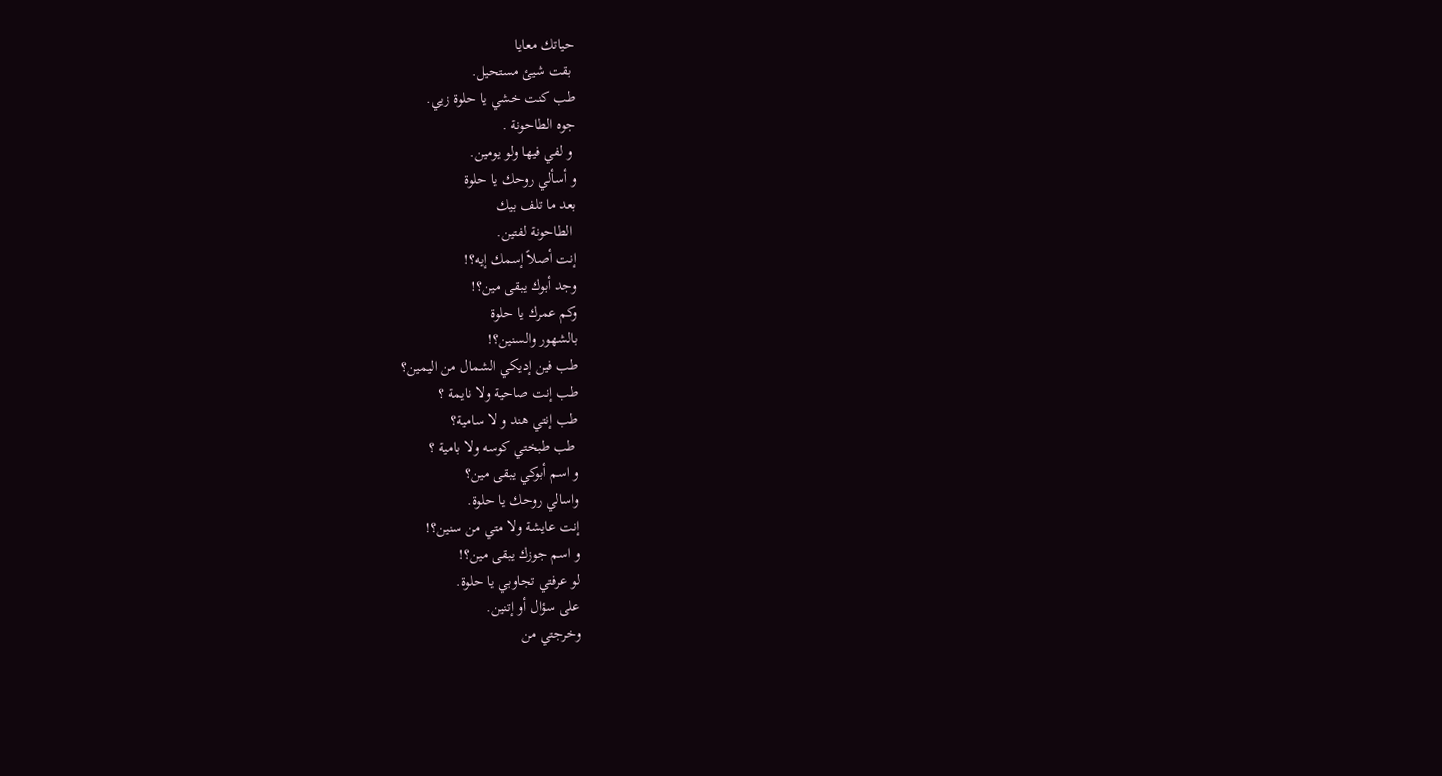حياتك معايا
 بقت شيئ مستحيل.
طب كنت خشي يا حلوة زيي.
جوه الطاحونة .
 و لفي فيها ولو يومين.
و أسألي روحك يا حلوة
بعد ما تلف بيك
 الطاحونة لفتين.
إنت أصلاً إسمك إيه؟!
وجد أبوك يبقى مين؟!
وكم عمرك يا حلوة
بالشهور والسنين؟!
طب فين إديكي الشمال من اليمين؟
طب إنت صاحية ولا نايمة ؟
طب إنتي هند و لا سامية؟
 طب طبختي كوسه ولا بامية ؟
و اسم أبوكي يبقى مين؟
واسالي روحك يا حلوة.
إنت عايشة ولا متي من سنين؟!
و اسم جوزك يبقى مين؟!
لو عرفتي تجاوبي يا حلوة.
على سؤال أو إتنين.
وخرجتي من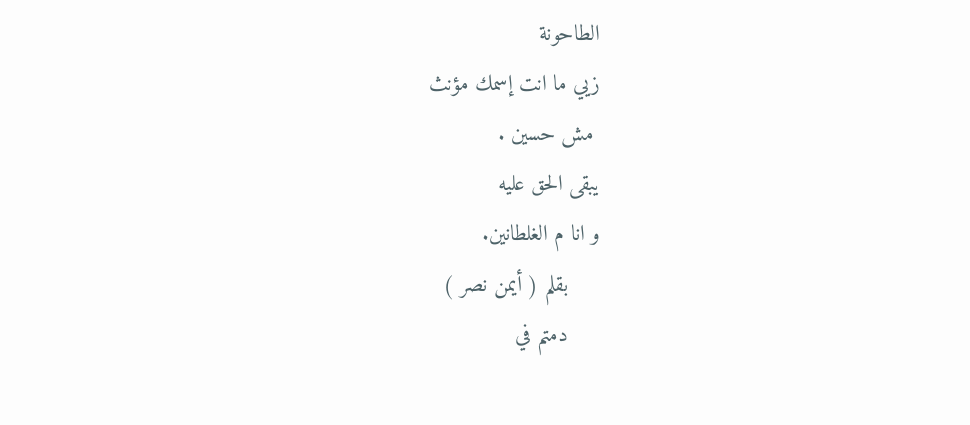الطاحونة
زيي ما انت إسمك مؤنث
 مش حسين .
يبقى الحق عليه
و انا م الغلطانين.
     بقلم ( أيمن نصر )
     دمتم في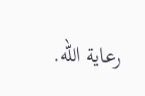رعاية الله.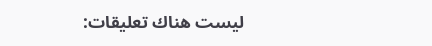ليست هناك تعليقات: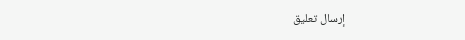إرسال تعليق